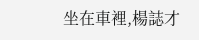坐在車裡,楊誌才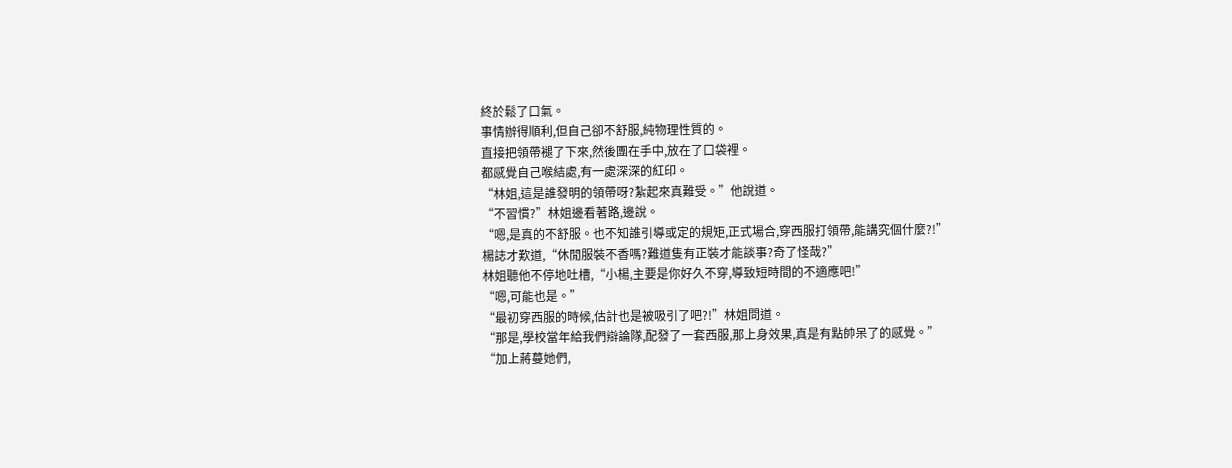終於鬆了口氣。
事情辦得順利,但自己卻不舒服,純物理性質的。
直接把領帶褪了下來,然後團在手中,放在了口袋裡。
都感覺自己喉結處,有一處深深的紅印。
“林姐,這是誰發明的領帶呀?紮起來真難受。”他說道。
“不習慣?”林姐邊看著路,邊說。
“嗯,是真的不舒服。也不知誰引導或定的規矩,正式場合,穿西服打領帶,能講究個什麼?!”
楊誌才歎道,“休閒服裝不香嗎?難道隻有正裝才能談事?奇了怪哉?”
林姐聽他不停地吐槽,“小楊,主要是你好久不穿,導致短時間的不適應吧!”
“嗯,可能也是。”
“最初穿西服的時候,估計也是被吸引了吧?!”林姐問道。
“那是,學校當年給我們辯論隊,配發了一套西服,那上身效果,真是有點帥呆了的感覺。”
“加上蔣蔓她們,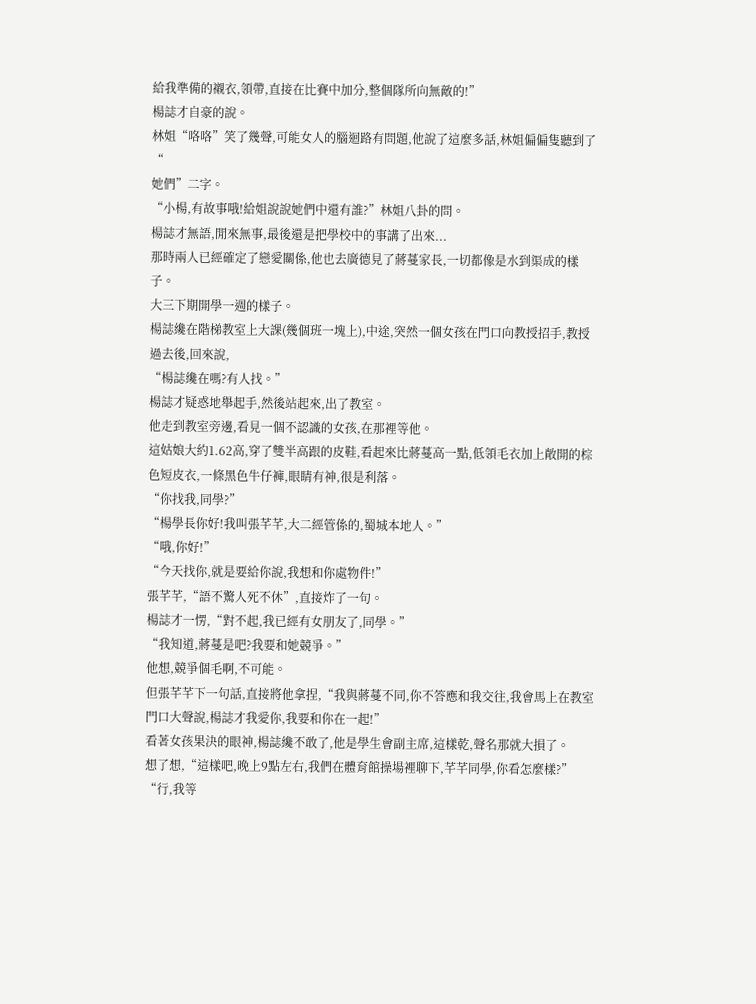給我準備的襯衣,領帶,直接在比賽中加分,整個隊所向無敵的!”
楊誌才自豪的說。
林姐“咯咯”笑了幾聲,可能女人的腦迴路有問題,他說了這麼多話,林姐偏偏隻聽到了“
她們”二字。
“小楊,有故事哦!給姐說說她們中還有誰?”林姐八卦的問。
楊誌才無語,閒來無事,最後還是把學校中的事講了出來...
那時兩人已經確定了戀愛關係,他也去廣德見了蔣蔓家長,一切都像是水到渠成的樣子。
大三下期開學一週的樣子。
楊誌纔在階梯教室上大課(幾個班一塊上),中途,突然一個女孩在門口向教授招手,教授過去後,回來說,
“楊誌纔在嗎?有人找。”
楊誌才疑惑地舉起手,然後站起來,出了教室。
他走到教室旁邊,看見一個不認識的女孩,在那裡等他。
這姑娘大約1.62高,穿了雙半高跟的皮鞋,看起來比蔣蔓高一點,低領毛衣加上敞開的棕色短皮衣,一條黑色牛仔褲,眼睛有神,很是利落。
“你找我,同學?”
“楊學長你好!我叫張芊芊,大二經管係的,蜀城本地人。”
“哦,你好!”
“今天找你,就是要給你說,我想和你處物件!”
張芊芊,“語不驚人死不休”,直接炸了一句。
楊誌才一愣,“對不起,我已經有女朋友了,同學。”
“我知道,蔣蔓是吧?我要和她競爭。”
他想,競爭個毛啊,不可能。
但張芊芊下一句話,直接將他拿捏,“我與蔣蔓不同,你不答應和我交往,我會馬上在教室門口大聲說,楊誌才我愛你,我要和你在一起!”
看著女孩果決的眼神,楊誌纔不敢了,他是學生會副主席,這樣乾,聲名那就大損了。
想了想,“這樣吧,晚上9點左右,我們在體育館操場裡聊下,芊芊同學,你看怎麼樣?”
“行,我等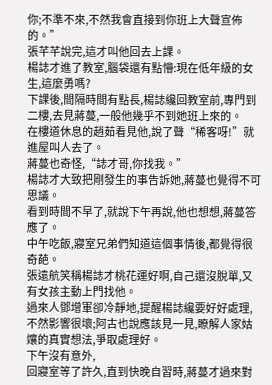你;不準不來,不然我會直接到你班上大聲宣佈的。”
張芊芊說完,這才叫他回去上課。
楊誌才進了教室,腦袋還有點懵:現在低年級的女生,這麼勇嗎?
下課後,間隔時間有點長,楊誌纔回教室前,專門到二樓,去見蔣蔓,一般他幾乎不到她班上來的。
在樓道休息的趙茹看見他,說了聲“稀客呀!”就進屋叫人去了。
蔣蔓也奇怪,“誌才哥,你找我。”
楊誌才大致把剛發生的事告訴她,蔣蔓也覺得不可思議。
看到時間不早了,就說下午再說,他也想想,蔣蔓答應了。
中午吃飯,寢室兄弟們知道這個事情後,都覺得很奇葩。
張遠航笑稱楊誌才桃花運好啊,自己還沒脫單,又有女孩主動上門找他。
過來人鄧增軍卻冷靜地,提醒楊誌纔要好好處理,不然影響很壞;阿古也說應該見一見,瞭解人家姑孃的真實想法,爭取處理好。
下午沒有意外,
回寢室等了許久,直到快晚自習時,蔣蔓才過來對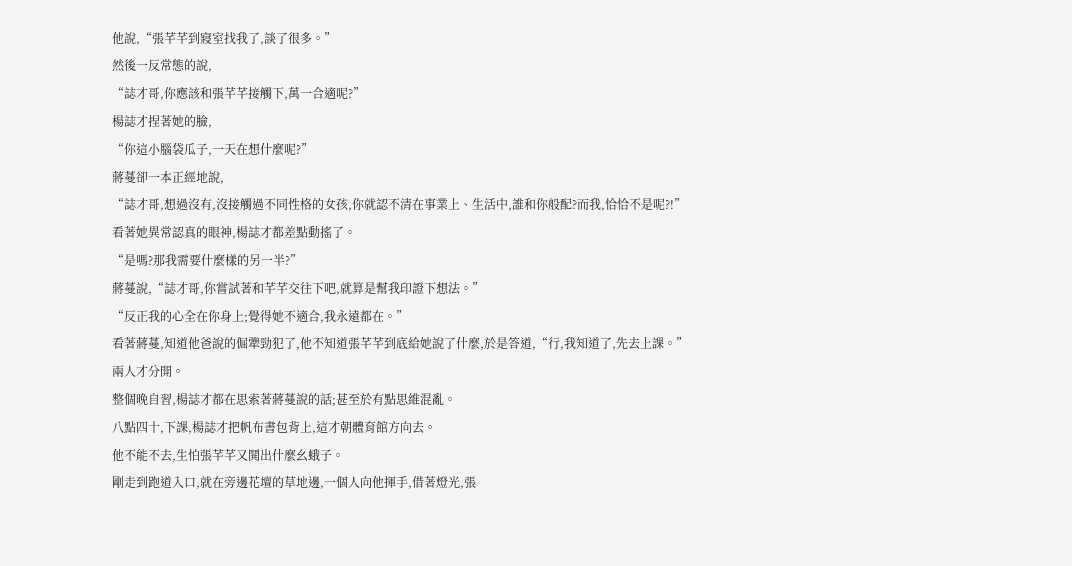他說,“張芊芊到寢室找我了,談了很多。”
然後一反常態的說,
“誌才哥,你應該和張芊芊接觸下,萬一合適呢?”
楊誌才捏著她的臉,
“你這小腦袋瓜子,一天在想什麼呢?”
蔣蔓卻一本正經地說,
“誌才哥,想過沒有,沒接觸過不同性格的女孩,你就認不清在事業上、生活中,誰和你般配?而我,恰恰不是呢?!”
看著她異常認真的眼神,楊誌才都差點動搖了。
“是嗎?那我需要什麼樣的另一半?”
蔣蔓說,“誌才哥,你嘗試著和芊芊交往下吧,就算是幫我印證下想法。”
“反正我的心全在你身上;覺得她不適合,我永遠都在。”
看著蔣蔓,知道他爸說的倔犟勁犯了,他不知道張芊芊到底給她說了什麼,於是答道,“行,我知道了,先去上課。”
兩人才分開。
整個晚自習,楊誌才都在思索著蔣蔓說的話;甚至於有點思維混亂。
八點四十,下課,楊誌才把帆布書包背上,這才朝體育館方向去。
他不能不去,生怕張芊芊又鬨出什麼幺蛾子。
剛走到跑道入口,就在旁邊花壇的草地邊,一個人向他揮手,借著燈光,張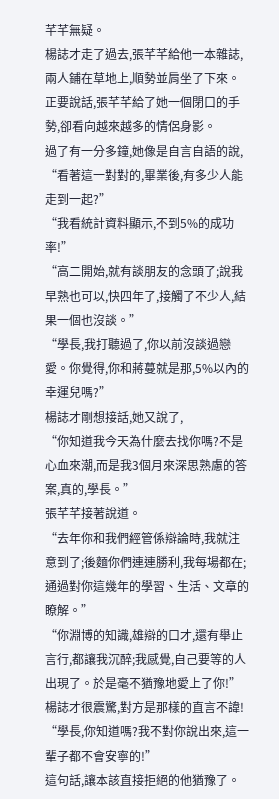芊芊無疑。
楊誌才走了過去,張芊芊給他一本雜誌,兩人鋪在草地上,順勢並肩坐了下來。
正要說話,張芊芊給了她一個閉口的手勢,卻看向越來越多的情侶身影。
過了有一分多鐘,她像是自言自語的說,
“看著這一對對的,畢業後,有多少人能走到一起?”
“我看統計資料顯示,不到5%的成功率!”
“高二開始,就有談朋友的念頭了;說我早熟也可以,快四年了,接觸了不少人,結果一個也沒談。”
“學長,我打聽過了,你以前沒談過戀愛。你覺得,你和蔣蔓就是那,5%以內的幸運兒嗎?”
楊誌才剛想接話,她又說了,
“你知道我今天為什麼去找你嗎?不是心血來潮,而是我3個月來深思熟慮的答案,真的,學長。”
張芊芊接著說道。
“去年你和我們經管係辯論時,我就注意到了;後麵你們連連勝利,我每場都在;通過對你這幾年的學習、生活、文章的瞭解。”
“你淵博的知識,雄辯的口才,還有舉止言行,都讓我沉醉;我感覺,自己要等的人出現了。於是毫不猶豫地愛上了你!”
楊誌才很震驚,對方是那樣的直言不諱!
“學長,你知道嗎?我不對你說出來,這一輩子都不會安寧的!”
這句話,讓本該直接拒絕的他猶豫了。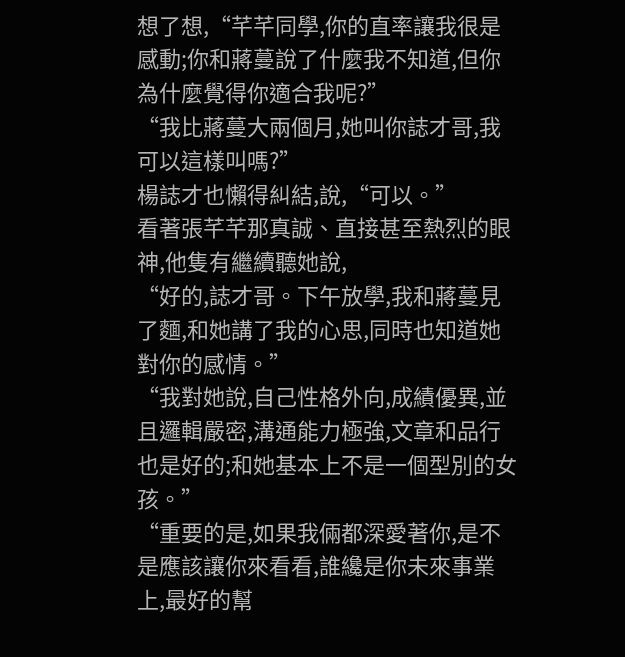想了想,“芊芊同學,你的直率讓我很是感動;你和蔣蔓說了什麼我不知道,但你為什麼覺得你適合我呢?”
“我比蔣蔓大兩個月,她叫你誌才哥,我可以這樣叫嗎?”
楊誌才也懶得糾結,說,“可以。”
看著張芊芊那真誠、直接甚至熱烈的眼神,他隻有繼續聽她說,
“好的,誌才哥。下午放學,我和蔣蔓見了麵,和她講了我的心思,同時也知道她對你的感情。”
“我對她說,自己性格外向,成績優異,並且邏輯嚴密,溝通能力極強,文章和品行也是好的;和她基本上不是一個型別的女孩。”
“重要的是,如果我倆都深愛著你,是不是應該讓你來看看,誰纔是你未來事業上,最好的幫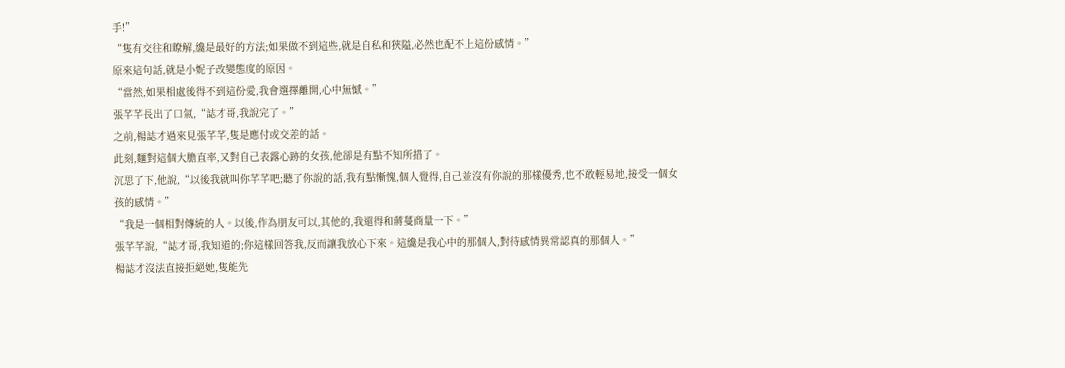手!”
“隻有交往和瞭解,纔是最好的方法;如果做不到這些,就是自私和狹隘,必然也配不上這份感情。”
原來這句話,就是小妮子改變態度的原因。
“當然,如果相處後得不到這份愛,我會選擇離開,心中無憾。”
張芊芊長出了口氣,“誌才哥,我說完了。”
之前,楊誌才過來見張芊芊,隻是應付或交差的話。
此刻,麵對這個大膽直率,又對自己表露心跡的女孩,他卻是有點不知所措了。
沉思了下,他說,“以後我就叫你芊芊吧;聽了你說的話,我有點慚愧,個人覺得,自己並沒有你說的那樣優秀,也不敢輕易地,接受一個女孩的感情。”
“我是一個相對傳統的人。以後,作為朋友可以,其他的,我還得和蔣蔓商量一下。”
張芊芊說,“誌才哥,我知道的;你這樣回答我,反而讓我放心下來。這纔是我心中的那個人,對待感情異常認真的那個人。”
楊誌才沒法直接拒絕她,隻能先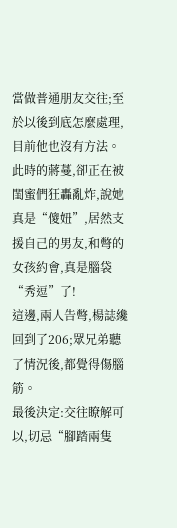當做普通朋友交往;至於以後到底怎麼處理,目前他也沒有方法。
此時的蔣蔓,卻正在被閨蜜們狂轟亂炸,說她真是“傻妞”,居然支援自己的男友,和彆的女孩約會,真是腦袋“秀逗”了!
這邊,兩人告彆,楊誌纔回到了206;眾兄弟聽了情況後,都覺得傷腦筋。
最後決定:交往瞭解可以,切忌“腳踏兩隻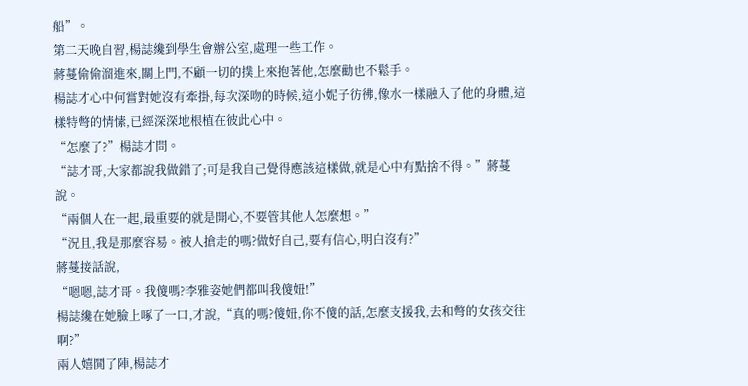船”。
第二天晚自習,楊誌纔到學生會辦公室,處理一些工作。
蔣蔓偷偷溜進來,關上門,不顧一切的撲上來抱著他,怎麼勸也不鬆手。
楊誌才心中何嘗對她沒有牽掛,每次深吻的時候,這小妮子彷彿,像水一樣融入了他的身體,這樣特彆的情愫,已經深深地根植在彼此心中。
“怎麼了?”楊誌才問。
“誌才哥,大家都說我做錯了;可是我自己覺得應該這樣做,就是心中有點捨不得。”蔣蔓說。
“兩個人在一起,最重要的就是開心,不要管其他人怎麼想。”
“況且,我是那麼容易。被人搶走的嗎?做好自己,要有信心,明白沒有?”
蔣蔓接話說,
“嗯嗯,誌才哥。我傻嗎?李雅姿她們都叫我傻妞!”
楊誌纔在她臉上啄了一口,才說,“真的嗎?傻妞,你不傻的話,怎麼支援我,去和彆的女孩交往啊?”
兩人嬉鬨了陣,楊誌才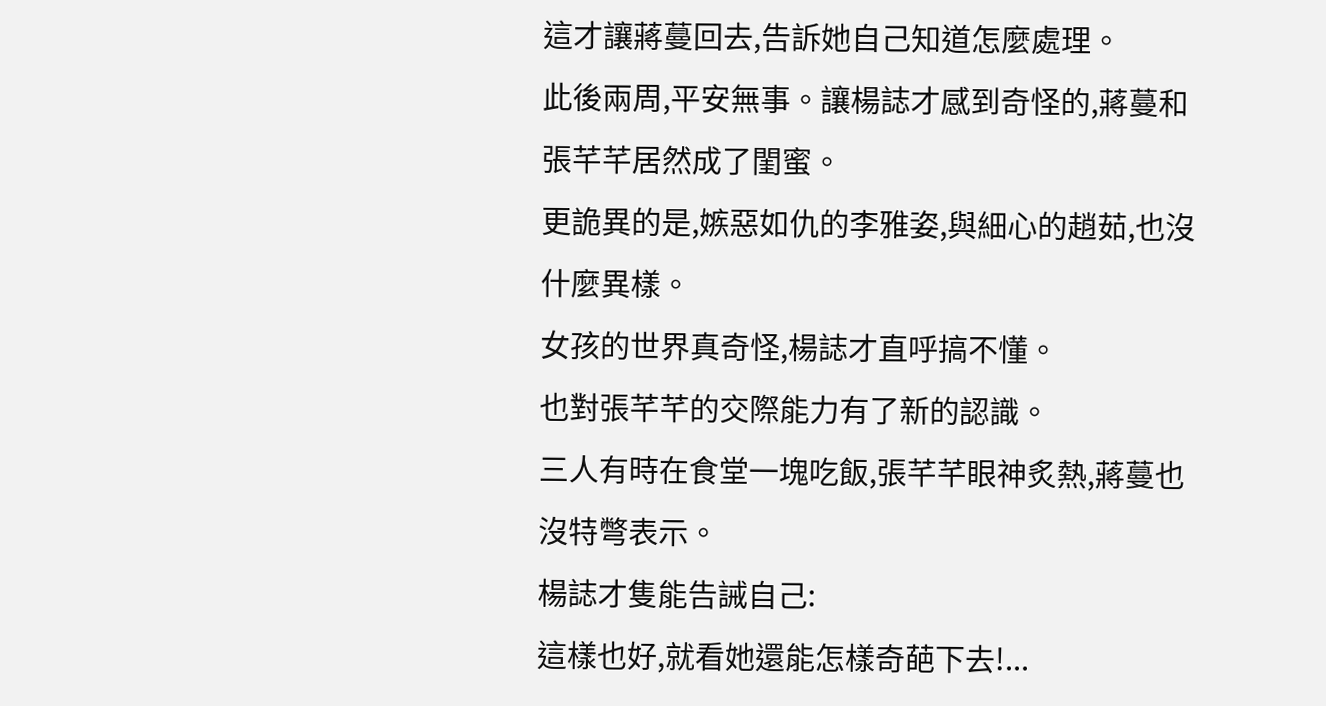這才讓蔣蔓回去,告訴她自己知道怎麼處理。
此後兩周,平安無事。讓楊誌才感到奇怪的,蔣蔓和張芊芊居然成了閨蜜。
更詭異的是,嫉惡如仇的李雅姿,與細心的趙茹,也沒什麼異樣。
女孩的世界真奇怪,楊誌才直呼搞不懂。
也對張芊芊的交際能力有了新的認識。
三人有時在食堂一塊吃飯,張芊芊眼神炙熱,蔣蔓也沒特彆表示。
楊誌才隻能告誡自己:
這樣也好,就看她還能怎樣奇葩下去!...